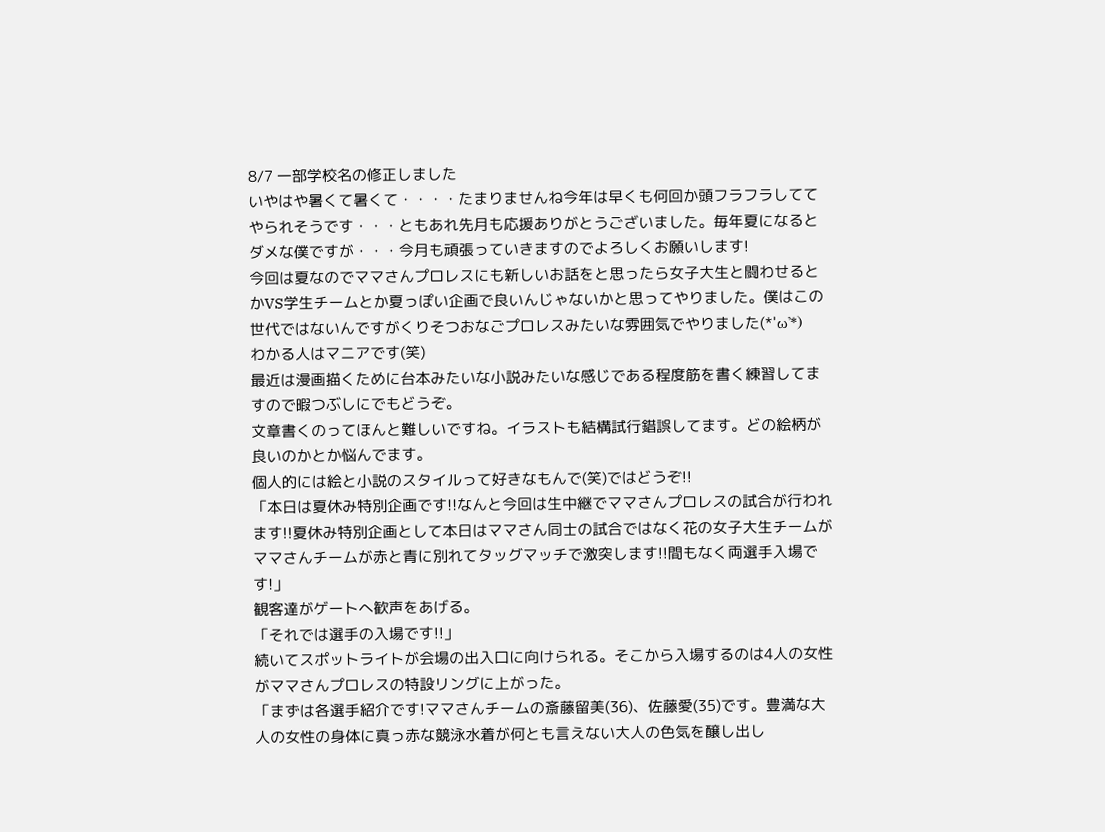8/7 一部学校名の修正しました
いやはや暑くて暑くて・・・・たまりませんね今年は早くも何回か頭フラフラしててやられそうです・・・ともあれ先月も応援ありがとうございました。毎年夏になるとダメな僕ですが・・・今月も頑張っていきますのでよろしくお願いします!
今回は夏なのでママさんプロレスにも新しいお話をと思ったら女子大生と闘わせるとかVS学生チームとか夏っぽい企画で良いんじゃないかと思ってやりました。僕はこの世代ではないんですがくりそつおなごプロレスみたいな雰囲気でやりました(*'ω'*)
わかる人はマニアです(笑)
最近は漫画描くために台本みたいな小説みたいな感じである程度筋を書く練習してますので暇つぶしにでもどうぞ。
文章書くのってほんと難しいですね。イラストも結構試行錯誤してます。どの絵柄が良いのかとか悩んでます。
個人的には絵と小説のスタイルって好きなもんで(笑)ではどうぞ!!
「本日は夏休み特別企画です!!なんと今回は生中継でママさんプロレスの試合が行われます!!夏休み特別企画として本日はママさん同士の試合ではなく花の女子大生チームがママさんチームが赤と青に別れてタッグマッチで激突します!!間もなく両選手入場です!」
観客達がゲートへ歓声をあげる。
「それでは選手の入場です!!」
続いてスポットライトが会場の出入口に向けられる。そこから入場するのは4人の女性がママさんプロレスの特設リングに上がった。
「まずは各選手紹介です!ママさんチームの斎藤留美(36)、佐藤愛(35)です。豊満な大人の女性の身体に真っ赤な競泳水着が何とも言えない大人の色気を醸し出し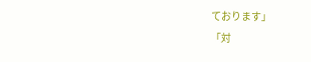ております」
「対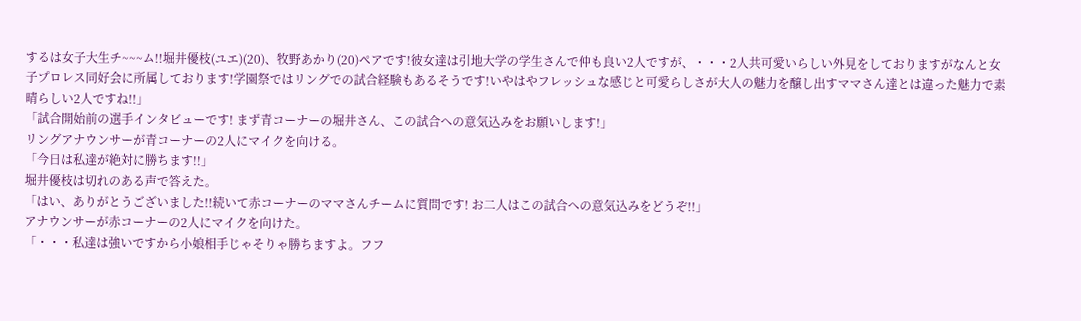するは女子大生チ~~~ム!!堀井優枝(ユエ)(20)、牧野あかり(20)ペアです!彼女達は引地大学の学生さんで仲も良い2人ですが、・・・2人共可愛いらしい外見をしておりますがなんと女子プロレス同好会に所属しております!学園祭ではリングでの試合経験もあるそうです!いやはやフレッシュな感じと可愛らしさが大人の魅力を醸し出すママさん達とは違った魅力で素晴らしい2人ですね!!」
「試合開始前の選手インタビューです! まず青コーナーの堀井さん、この試合への意気込みをお願いします!」
リングアナウンサーが青コーナーの2人にマイクを向ける。
「今日は私達が絶対に勝ちます!!」
堀井優枝は切れのある声で答えた。
「はい、ありがとうございました!!続いて赤コーナーのママさんチームに質問です! お二人はこの試合への意気込みをどうぞ!!」
アナウンサーが赤コーナーの2人にマイクを向けた。
「・・・私達は強いですから小娘相手じゃそりゃ勝ちますよ。フフ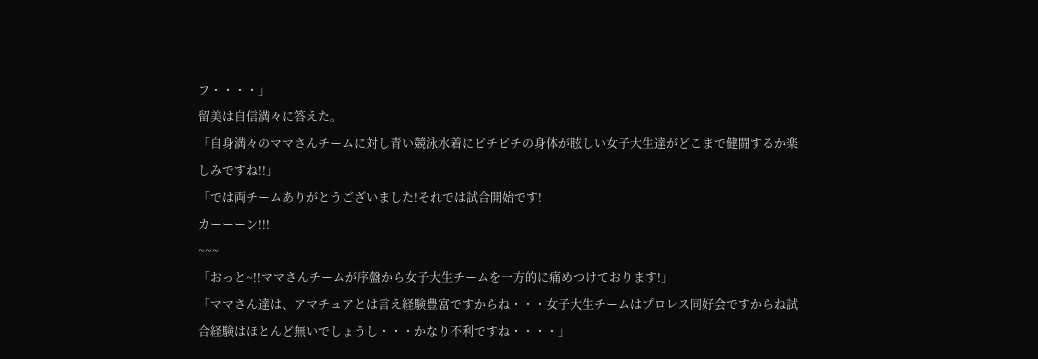フ・・・・」
留美は自信満々に答えた。
「自身満々のママさんチームに対し青い競泳水着にピチピチの身体が眩しい女子大生達がどこまで健闘するか楽しみですね!!」
「では両チームありがとうございました!それでは試合開始です!
カーーーン!!!
~~~
「おっと~!!ママさんチームが序盤から女子大生チームを一方的に痛めつけております!」
「ママさん達は、アマチュアとは言え経験豊富ですからね・・・女子大生チームはプロレス同好会ですからね試合経験はほとんど無いでしょうし・・・かなり不利ですね・・・・」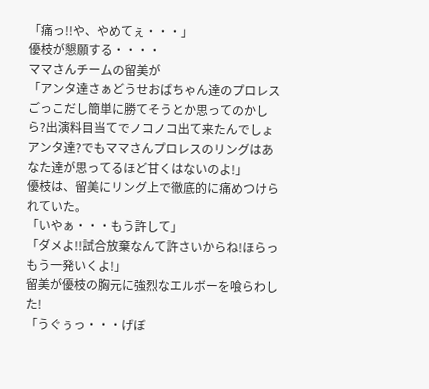「痛っ!!や、やめてぇ・・・」
優枝が懇願する・・・・
ママさんチームの留美が
「アンタ達さぁどうせおばちゃん達のプロレスごっこだし簡単に勝てそうとか思ってのかしら?出演料目当てでノコノコ出て来たんでしょアンタ達?でもママさんプロレスのリングはあなた達が思ってるほど甘くはないのよ!」
優枝は、留美にリング上で徹底的に痛めつけられていた。
「いやぁ・・・もう許して」
「ダメよ!!試合放棄なんて許さいからね!ほらっもう一発いくよ!」
留美が優枝の胸元に強烈なエルボーを喰らわした!
「うぐぅっ・・・げぼ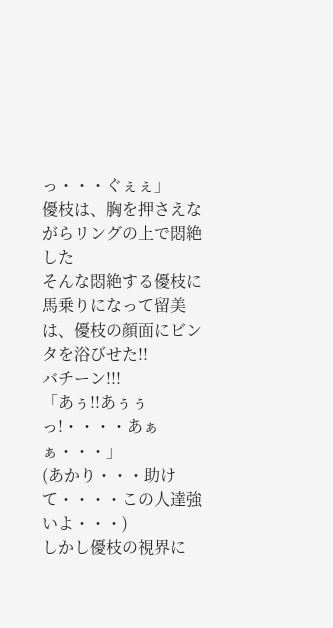っ・・・ぐぇぇ」
優枝は、胸を押さえながらリングの上で悶絶した
そんな悶絶する優枝に馬乗りになって留美は、優枝の顔面にビンタを浴びせた!!
バチーン!!!
「あぅ!!あぅぅっ!・・・・あぁぁ・・・」
(あかり・・・助けて・・・・この人達強いよ・・・)
しかし優枝の視界に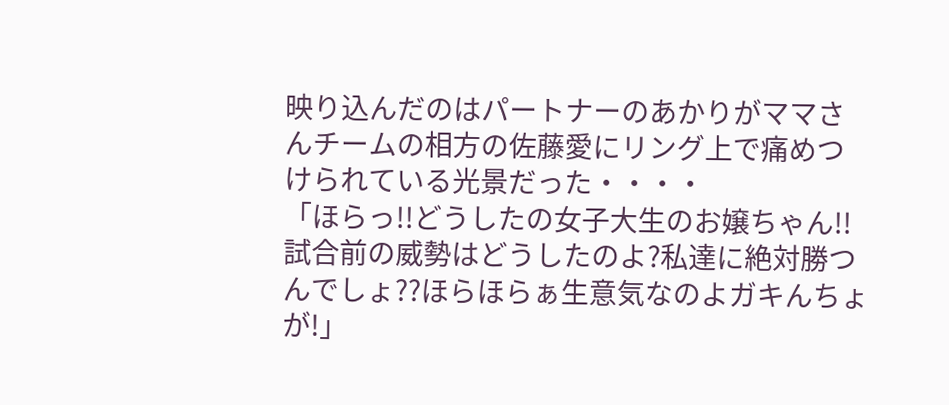映り込んだのはパートナーのあかりがママさんチームの相方の佐藤愛にリング上で痛めつけられている光景だった・・・・
「ほらっ!!どうしたの女子大生のお嬢ちゃん!!試合前の威勢はどうしたのよ?私達に絶対勝つんでしょ??ほらほらぁ生意気なのよガキんちょが!」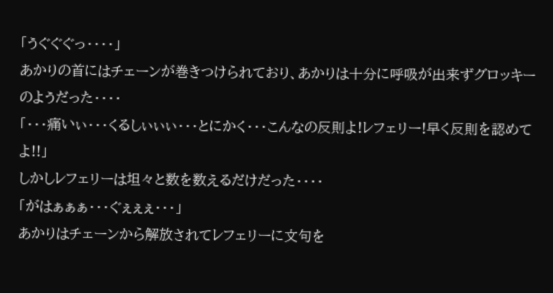「うぐぐぐっ・・・・」
あかりの首にはチェーンが巻きつけられており、あかりは十分に呼吸が出来ずグロッキーのようだった・・・・
「・・・痛いぃ・・・くるしぃぃぃ・・・とにかく・・・こんなの反則よ!レフェリー!早く反則を認めてよ!!」
しかしレフェリーは坦々と数を数えるだけだった・・・・
「がはぁぁぁ・・・ぐぇぇぇ・・・」
あかりはチェーンから解放されてレフェリーに文句を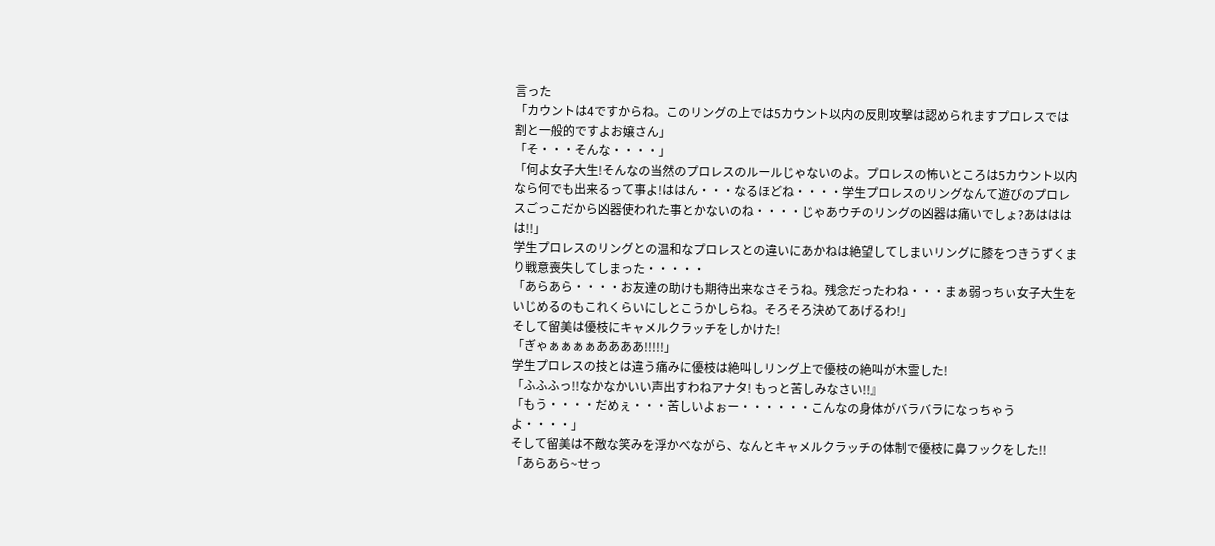言った
「カウントは4ですからね。このリングの上では5カウント以内の反則攻撃は認められますプロレスでは割と一般的ですよお嬢さん」
「そ・・・そんな・・・・」
「何よ女子大生!そんなの当然のプロレスのルールじゃないのよ。プロレスの怖いところは5カウント以内なら何でも出来るって事よ!ははん・・・なるほどね・・・・学生プロレスのリングなんて遊びのプロレスごっこだから凶器使われた事とかないのね・・・・じゃあウチのリングの凶器は痛いでしょ?あはははは!!」
学生プロレスのリングとの温和なプロレスとの違いにあかねは絶望してしまいリングに膝をつきうずくまり戦意喪失してしまった・・・・・
「あらあら・・・・お友達の助けも期待出来なさそうね。残念だったわね・・・まぁ弱っちぃ女子大生をいじめるのもこれくらいにしとこうかしらね。そろそろ決めてあげるわ!」
そして留美は優枝にキャメルクラッチをしかけた!
「ぎゃぁぁぁぁああああ!!!!!」
学生プロレスの技とは違う痛みに優枝は絶叫しリング上で優枝の絶叫が木霊した!
「ふふふっ!!なかなかいい声出すわねアナタ! もっと苦しみなさい!!』
「もう・・・・だめぇ・・・苦しいよぉー・・・・・・こんなの身体がバラバラになっちゃうよ・・・・」
そして留美は不敵な笑みを浮かべながら、なんとキャメルクラッチの体制で優枝に鼻フックをした!!
「あらあら~せっ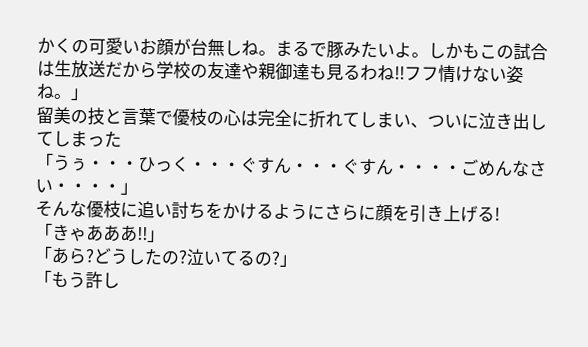かくの可愛いお顔が台無しね。まるで豚みたいよ。しかもこの試合は生放送だから学校の友達や親御達も見るわね!!フフ情けない姿ね。」
留美の技と言葉で優枝の心は完全に折れてしまい、ついに泣き出してしまった
「うぅ・・・ひっく・・・ぐすん・・・ぐすん・・・・ごめんなさい・・・・」
そんな優枝に追い討ちをかけるようにさらに顔を引き上げる!
「きゃあああ!!」
「あら?どうしたの?泣いてるの?」
「もう許し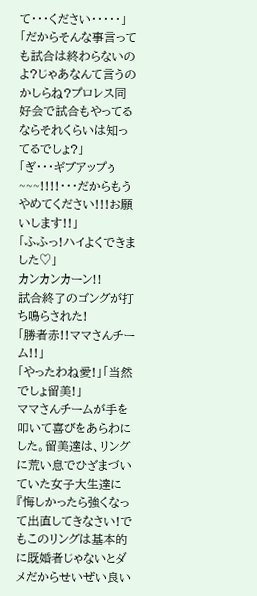て・・・ください・・・・・」
「だからそんな事言っても試合は終わらないのよ?じゃあなんて言うのかしらね?プロレス同好会で試合もやってるならそれくらいは知ってるでしょ?」
「ぎ・・・ギブアップぅ~~~!!!!・・・だからもうやめてください!!!お願いします!!」
「ふふっ!ハイよくできました♡」
カンカンカーン!!
試合終了のゴングが打ち鳴らされた!
「勝者赤!!ママさんチーム!!」
「やったわね愛!」「当然でしょ留美!」
ママさんチームが手を叩いて喜びをあらわにした。留美達は、リングに荒い息でひざまづいていた女子大生達に
『悔しかったら強くなって出直してきなさい!でもこのリングは基本的に既婚者じゃないとダメだからせいぜい良い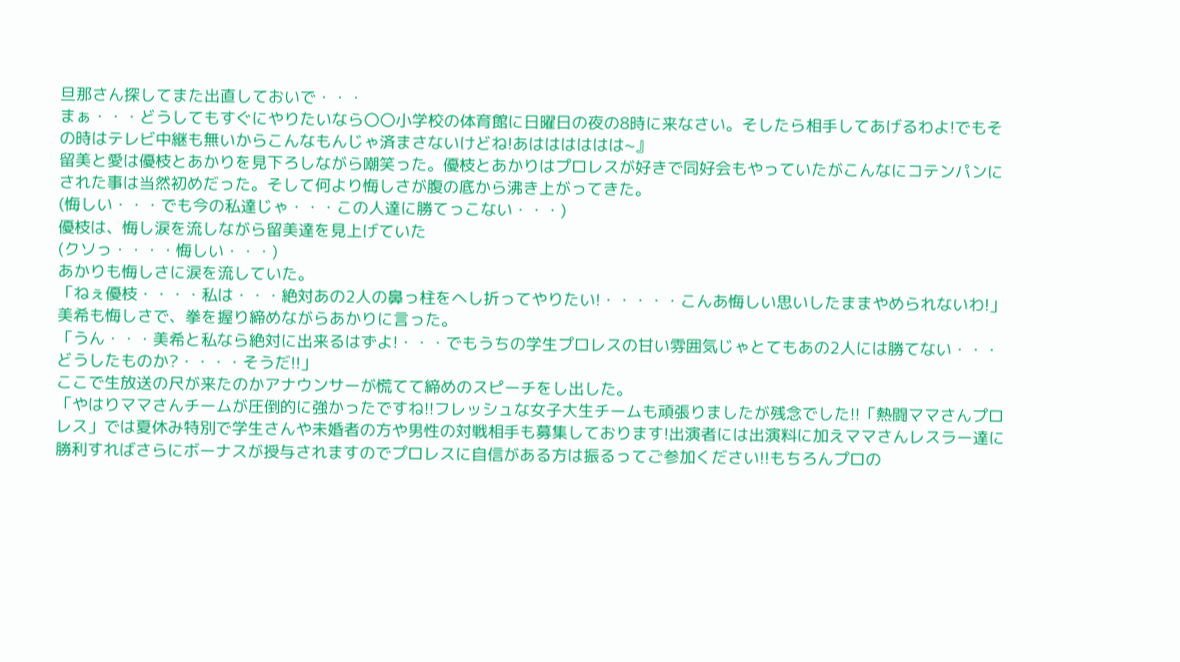旦那さん探してまた出直しておいで・・・
まぁ・・・どうしてもすぐにやりたいなら〇〇小学校の体育館に日曜日の夜の8時に来なさい。そしたら相手してあげるわよ!でもその時はテレビ中継も無いからこんなもんじゃ済まさないけどね!あはははははは~』
留美と愛は優枝とあかりを見下ろしながら嘲笑った。優枝とあかりはプロレスが好きで同好会もやっていたがこんなにコテンパンにされた事は当然初めだった。そして何より悔しさが腹の底から沸き上がってきた。
(悔しい・・・でも今の私達じゃ・・・この人達に勝てっこない・・・)
優枝は、悔し涙を流しながら留美達を見上げていた
(クソっ・・・・悔しい・・・)
あかりも悔しさに涙を流していた。
「ねぇ優枝・・・・私は・・・絶対あの2人の鼻っ柱をへし折ってやりたい!・・・・・こんあ悔しい思いしたままやめられないわ!」
美希も悔しさで、拳を握り締めながらあかりに言った。
「うん・・・美希と私なら絶対に出来るはずよ!・・・でもうちの学生プロレスの甘い雰囲気じゃとてもあの2人には勝てない・・・どうしたものか?・・・・そうだ!!」
ここで生放送の尺が来たのかアナウンサーが慌てて締めのスピーチをし出した。
「やはりママさんチームが圧倒的に強かったですね!!フレッシュな女子大生チームも頑張りましたが残念でした!!「熱闘ママさんプロレス」では夏休み特別で学生さんや未婚者の方や男性の対戦相手も募集しております!出演者には出演料に加えママさんレスラー達に勝利すればさらにボーナスが授与されますのでプロレスに自信がある方は振るってご参加ください!!もちろんプロの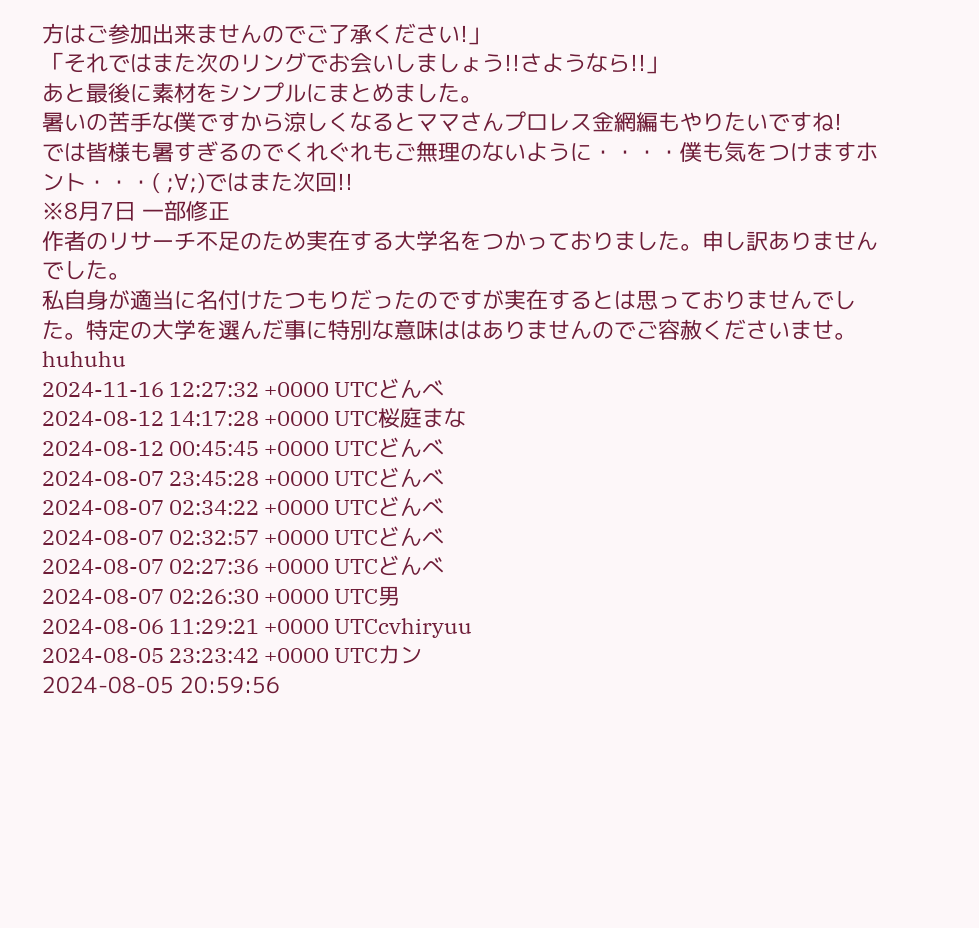方はご参加出来ませんのでご了承ください!」
「それではまた次のリングでお会いしましょう!!さようなら!!」
あと最後に素材をシンプルにまとめました。
暑いの苦手な僕ですから涼しくなるとママさんプロレス金網編もやりたいですね!
では皆様も暑すぎるのでくれぐれもご無理のないように・・・・僕も気をつけますホント・・・( ;∀;)ではまた次回!!
※8月7日 一部修正
作者のリサーチ不足のため実在する大学名をつかっておりました。申し訳ありませんでした。
私自身が適当に名付けたつもりだったのですが実在するとは思っておりませんでした。特定の大学を選んだ事に特別な意味ははありませんのでご容赦くださいませ。
huhuhu
2024-11-16 12:27:32 +0000 UTCどんべ
2024-08-12 14:17:28 +0000 UTC桜庭まな
2024-08-12 00:45:45 +0000 UTCどんべ
2024-08-07 23:45:28 +0000 UTCどんべ
2024-08-07 02:34:22 +0000 UTCどんべ
2024-08-07 02:32:57 +0000 UTCどんべ
2024-08-07 02:27:36 +0000 UTCどんべ
2024-08-07 02:26:30 +0000 UTC男
2024-08-06 11:29:21 +0000 UTCcvhiryuu
2024-08-05 23:23:42 +0000 UTCカン
2024-08-05 20:59:56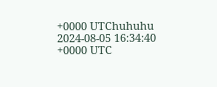+0000 UTChuhuhu
2024-08-05 16:34:40 +0000 UTC